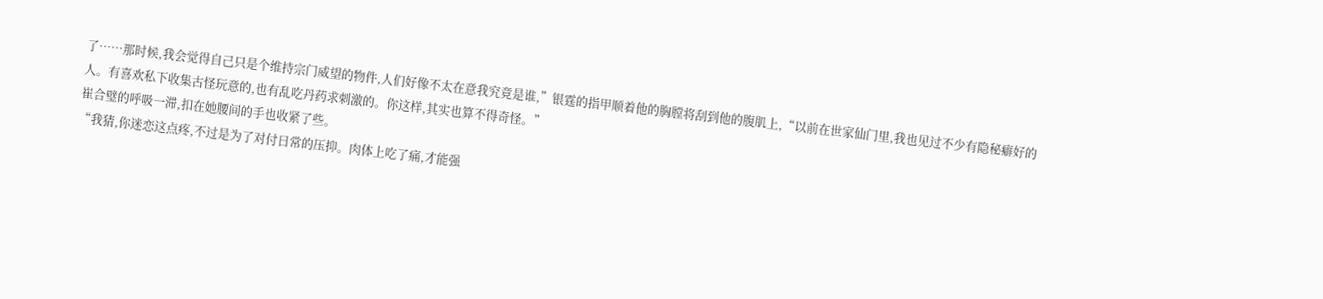了……那时候,我会觉得自己只是个维持宗门威望的物件,人们好像不太在意我究竟是谁,”银霆的指甲顺着他的胸膛将刮到他的腹肌上,“以前在世家仙门里,我也见过不少有隐秘癖好的人。有喜欢私下收集古怪玩意的,也有乱吃丹药求刺激的。你这样,其实也算不得奇怪。”
崔合璧的呼吸一滞,扣在她腰间的手也收紧了些。
“我猜,你迷恋这点疼,不过是为了对付日常的压抑。肉体上吃了痛,才能强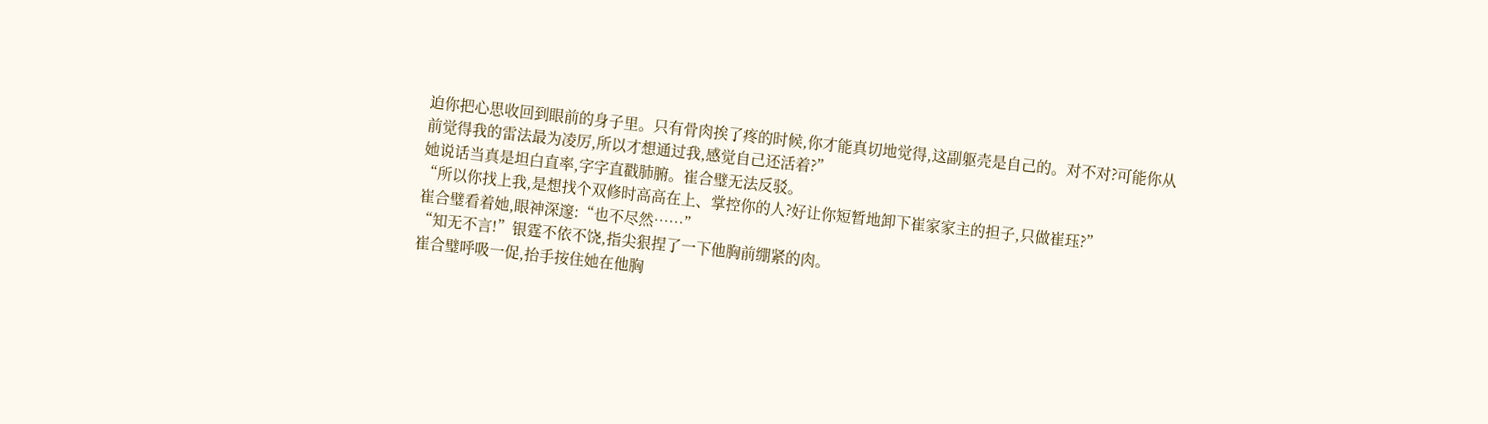迫你把心思收回到眼前的身子里。只有骨肉挨了疼的时候,你才能真切地觉得,这副躯壳是自己的。对不对?可能你从前觉得我的雷法最为凌厉,所以才想通过我,感觉自己还活着?”
她说话当真是坦白直率,字字直戳肺腑。崔合璧无法反驳。
“所以你找上我,是想找个双修时高高在上、掌控你的人?好让你短暂地卸下崔家家主的担子,只做崔珏?”
崔合璧看着她,眼神深邃:“也不尽然……”
“知无不言!”银霆不依不饶,指尖狠捏了一下他胸前绷紧的肉。
崔合璧呼吸一促,抬手按住她在他胸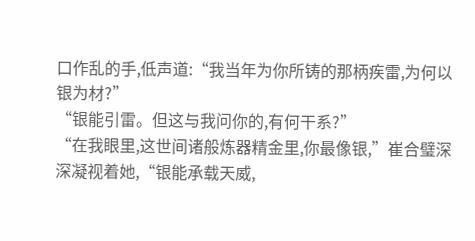口作乱的手,低声道:“我当年为你所铸的那柄疾雷,为何以银为材?”
“银能引雷。但这与我问你的,有何干系?”
“在我眼里,这世间诸般炼器精金里,你最像银,”崔合璧深深凝视着她,“银能承载天威,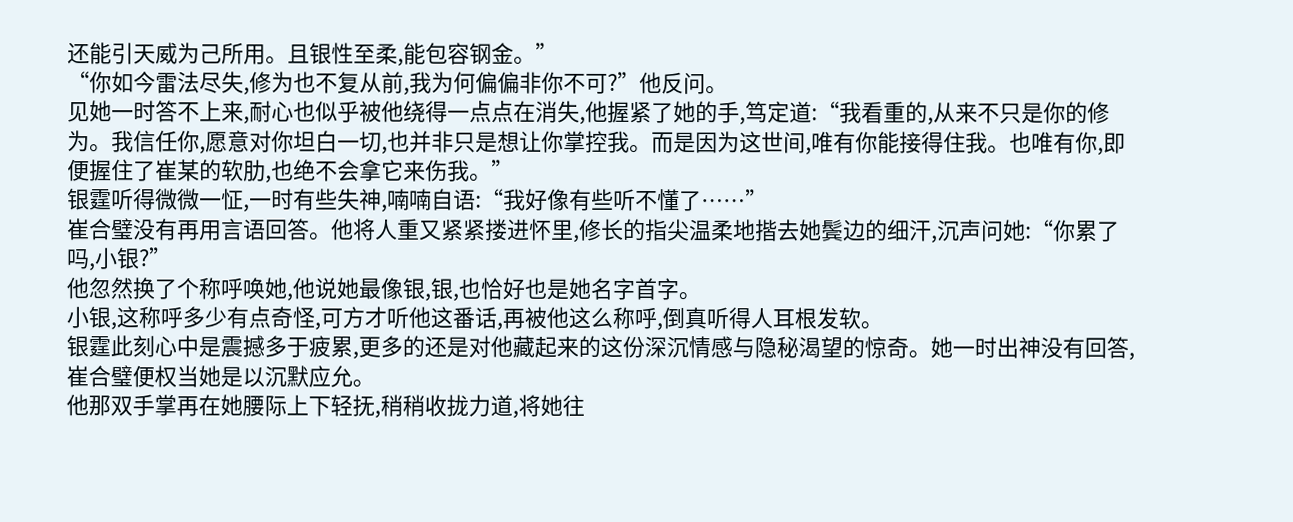还能引天威为己所用。且银性至柔,能包容钢金。”
“你如今雷法尽失,修为也不复从前,我为何偏偏非你不可?”他反问。
见她一时答不上来,耐心也似乎被他绕得一点点在消失,他握紧了她的手,笃定道:“我看重的,从来不只是你的修为。我信任你,愿意对你坦白一切,也并非只是想让你掌控我。而是因为这世间,唯有你能接得住我。也唯有你,即便握住了崔某的软肋,也绝不会拿它来伤我。”
银霆听得微微一怔,一时有些失神,喃喃自语:“我好像有些听不懂了……”
崔合璧没有再用言语回答。他将人重又紧紧搂进怀里,修长的指尖温柔地揩去她鬓边的细汗,沉声问她:“你累了吗,小银?”
他忽然换了个称呼唤她,他说她最像银,银,也恰好也是她名字首字。
小银,这称呼多少有点奇怪,可方才听他这番话,再被他这么称呼,倒真听得人耳根发软。
银霆此刻心中是震撼多于疲累,更多的还是对他藏起来的这份深沉情感与隐秘渴望的惊奇。她一时出神没有回答,崔合璧便权当她是以沉默应允。
他那双手掌再在她腰际上下轻抚,稍稍收拢力道,将她往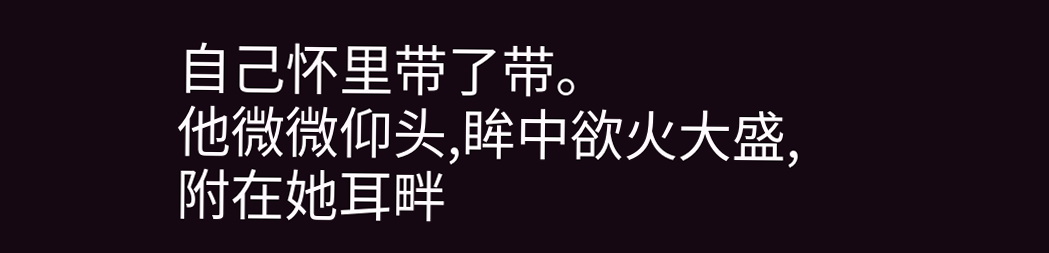自己怀里带了带。
他微微仰头,眸中欲火大盛,附在她耳畔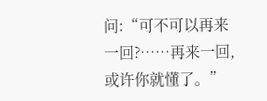问:“可不可以再来一回?……再来一回,或许你就懂了。”